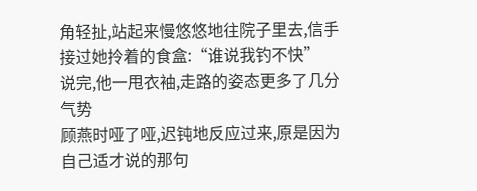角轻扯,站起来慢悠悠地往院子里去,信手接过她拎着的食盒:“谁说我钓不快”
说完,他一甩衣袖,走路的姿态更多了几分气势
顾燕时哑了哑,迟钝地反应过来,原是因为自己适才说的那句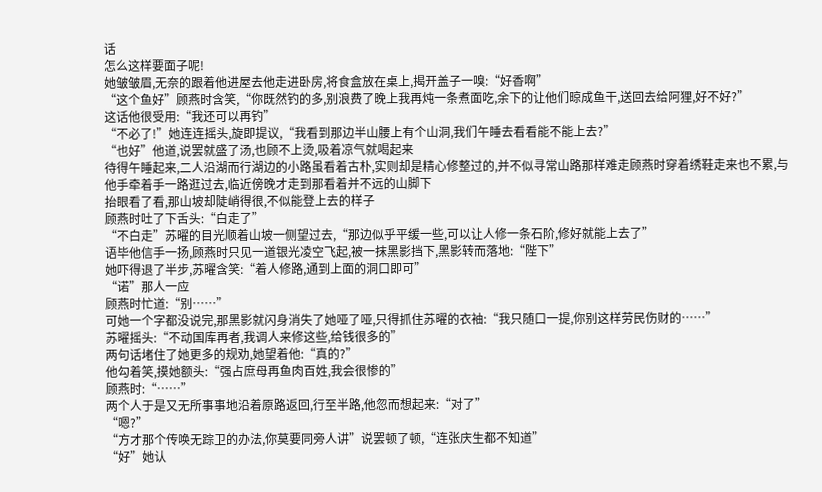话
怎么这样要面子呢!
她皱皱眉,无奈的跟着他进屋去他走进卧房,将食盒放在桌上,揭开盖子一嗅:“好香啊”
“这个鱼好”顾燕时含笑,“你既然钓的多,别浪费了晚上我再炖一条煮面吃,余下的让他们晾成鱼干,送回去给阿狸,好不好?”
这话他很受用:“我还可以再钓”
“不必了!”她连连摇头,旋即提议,“我看到那边半山腰上有个山洞,我们午睡去看看能不能上去?”
“也好”他道,说罢就盛了汤,也顾不上烫,吸着凉气就喝起来
待得午睡起来,二人沿湖而行湖边的小路虽看着古朴,实则却是精心修整过的,并不似寻常山路那样难走顾燕时穿着绣鞋走来也不累,与他手牵着手一路逛过去,临近傍晚才走到那看着并不远的山脚下
抬眼看了看,那山坡却陡峭得很,不似能登上去的样子
顾燕时吐了下舌头:“白走了”
“不白走”苏曜的目光顺着山坡一侧望过去,“那边似乎平缓一些,可以让人修一条石阶,修好就能上去了”
语毕他信手一扬,顾燕时只见一道银光凌空飞起,被一抹黑影挡下,黑影转而落地:“陛下”
她吓得退了半步,苏曜含笑:“着人修路,通到上面的洞口即可”
“诺”那人一应
顾燕时忙道:“别……”
可她一个字都没说完,那黑影就闪身消失了她哑了哑,只得抓住苏曜的衣袖:“我只随口一提,你别这样劳民伤财的……”
苏曜摇头:“不动国库再者,我调人来修这些,给钱很多的”
两句话堵住了她更多的规劝,她望着他:“真的?”
他勾着笑,摸她额头:“强占庶母再鱼肉百姓,我会很惨的”
顾燕时:“……”
两个人于是又无所事事地沿着原路返回,行至半路,他忽而想起来:“对了”
“嗯?”
“方才那个传唤无踪卫的办法,你莫要同旁人讲”说罢顿了顿,“连张庆生都不知道”
“好”她认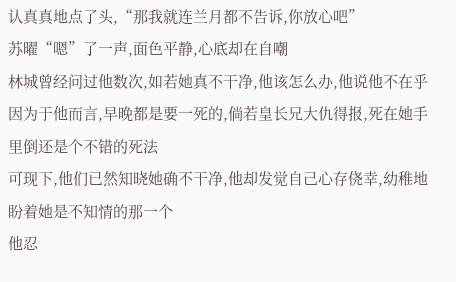认真真地点了头,“那我就连兰月都不告诉,你放心吧”
苏曜“嗯”了一声,面色平静,心底却在自嘲
林城曾经问过他数次,如若她真不干净,他该怎么办,他说他不在乎因为于他而言,早晚都是要一死的,倘若皇长兄大仇得报,死在她手里倒还是个不错的死法
可现下,他们已然知晓她确不干净,他却发觉自己心存侥幸,幼稚地盼着她是不知情的那一个
他忍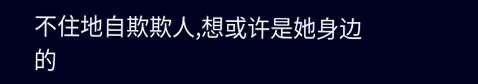不住地自欺欺人,想或许是她身边的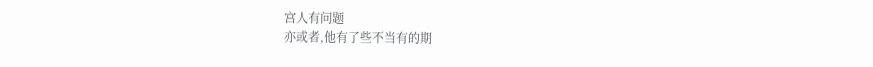宫人有问题
亦或者,他有了些不当有的期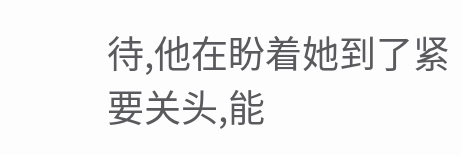待,他在盼着她到了紧要关头,能